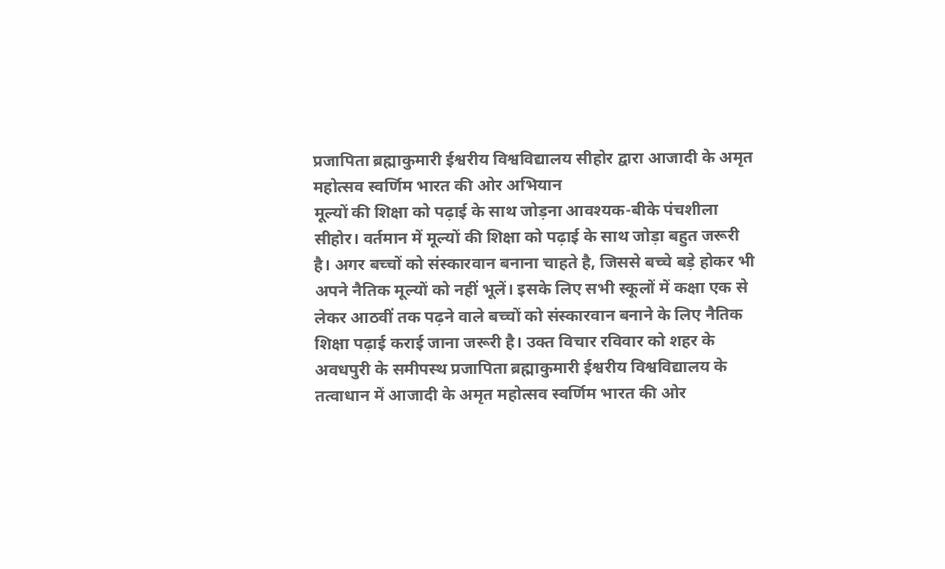प्रजापिता ब्रह्माकुमारी ईश्वरीय विश्वविद्यालय सीहोर द्वारा आजादी के अमृत महोत्सव स्वर्णिम भारत की ओर अभियान
मूल्यों की शिक्षा को पढ़ाई के साथ जोड़ना आवश्यक-बीके पंचशीला
सीहोर। वर्तमान में मूल्यों की शिक्षा को पढ़ाई के साथ जोड़ा बहुत जरूरी है। अगर बच्चों को संस्कारवान बनाना चाहते है, जिससे बच्चे बड़े होकर भी अपने नैतिक मूल्यों को नहीं भूलें। इसके लिए सभी स्कूलों में कक्षा एक से लेकर आठवीं तक पढ़ने वाले बच्चों को संस्कारवान बनाने के लिए नैतिक शिक्षा पढ़ाई कराई जाना जरूरी है। उक्त विचार रविवार को शहर के अवधपुरी के समीपस्थ प्रजापिता ब्रह्माकुमारी ईश्वरीय विश्वविद्यालय के तत्वाधान में आजादी के अमृत महोत्सव स्वर्णिम भारत की ओर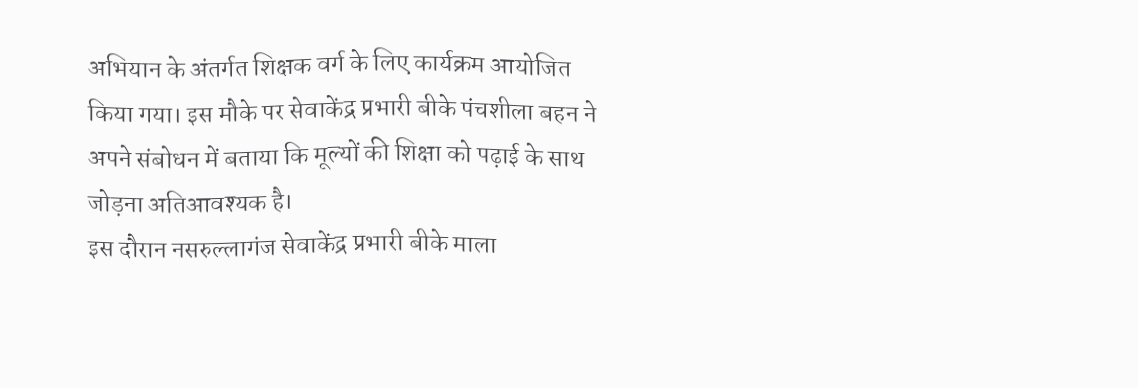अभियान के अंतर्गत शिक्षक वर्ग के लिए कार्यक्रम आयोजित किया गया। इस मौके पर सेवाकेंद्र प्रभारी बीके पंचशीला बहन ने अपने संबोधन में बताया कि मूल्यों की शिक्षा को पढ़ाई के साथ जोड़ना अतिआवश्यक है।
इस दौरान नसरुल्लागंज सेवाकेंद्र प्रभारी बीके माला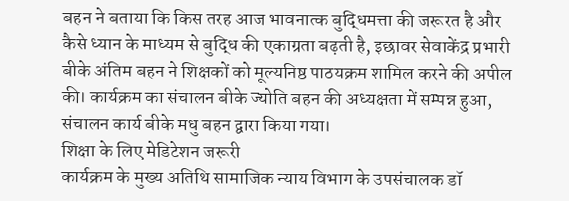बहन ने बताया कि किस तरह आज भावनात्क बुद्धिमत्ता की जरूरत है और कैसे ध्यान के माध्यम से बुद्धि की एकाग्रता बढ़ती है, इछावर सेवाकेंद्र प्रभारी बीके अंतिम बहन ने शिक्षकों को मूल्यनिष्ठ पाठयक्रम शामिल करने की अपील की। कार्यक्रम का संचालन बीके ज्योति बहन की अध्यक्षता में सम्पन्न हुआ, संचालन कार्य बीके मधु बहन द्वारा किया गया।
शिक्षा के लिए मेडिटेशन जरूरी
कार्यक्रम के मुख्य अतिथि सामाजिक न्याय विभाग के उपसंचालक डॉ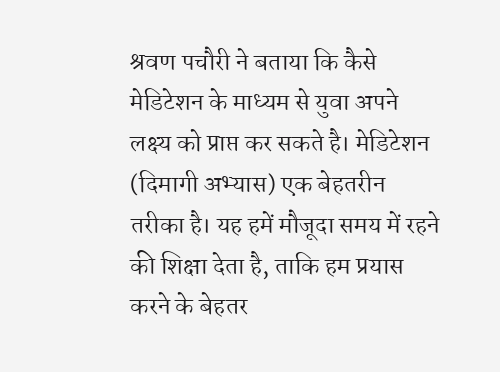श्रवण पचौरी ने बताया कि कैसे मेडिटेशन के माध्यम से युवा अपने लक्ष्य को प्राप्त कर सकते है। मेडिटेशन (दिमागी अभ्यास) एक बेहतरीन तरीका है। यह हमें मौजूदा समय में रहने की शिक्षा देता है, ताकि हम प्रयास करने के बेहतर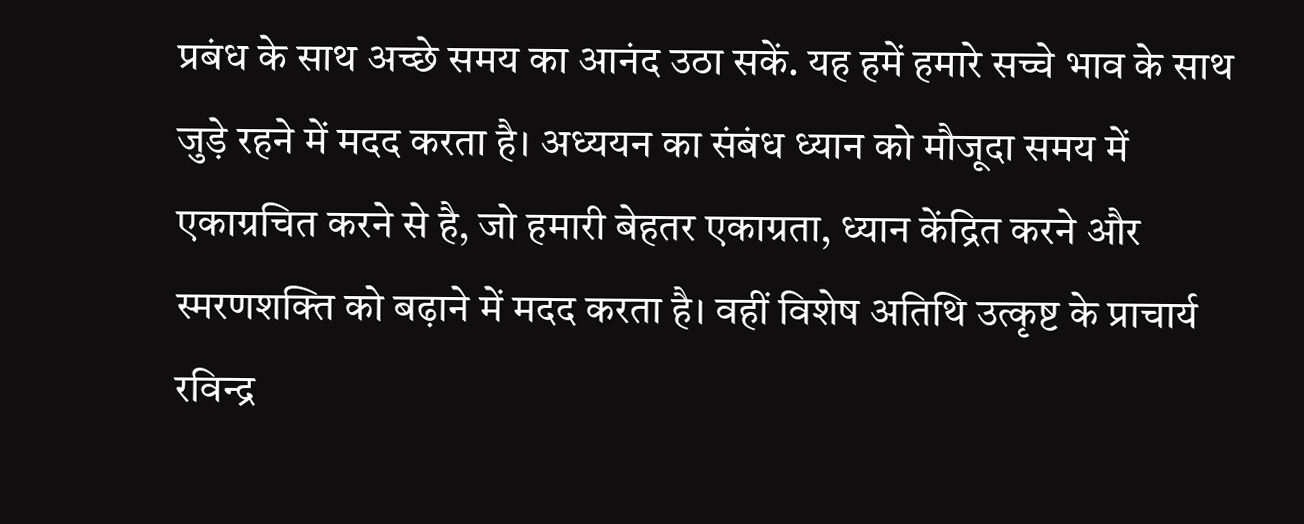प्रबंध के साथ अच्छे समय का आनंद उठा सकें. यह हमें हमारे सच्चे भाव के साथ जुड़े रहने में मदद करता है। अध्ययन का संबंध ध्यान को मौजूदा समय में एकाग्रचित करने से है, जो हमारी बेहतर एकाग्रता, ध्यान केंद्रित करने और स्मरणशक्ति को बढ़ाने में मदद करता है। वहीं विशेष अतिथि उत्कृष्ट के प्राचार्य रविन्द्र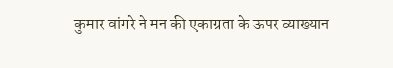कुमार वांगरे ने मन की एकाग्रता के ऊपर व्याख्यान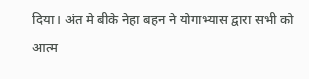दिया। अंत मे बीके नेहा बहन ने योगाभ्यास द्वारा सभी को आत्म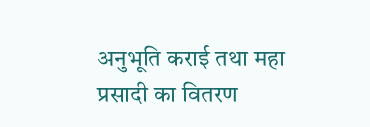अनुभूति कराई तथा महा प्रसादी का वितरण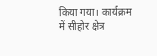किया गया। कार्यक्रम में सीहोर क्षेत्र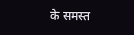के समस्त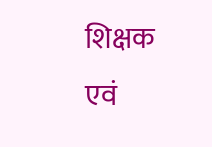शिक्षक एवं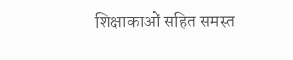शिक्षाकाओं सहित समस्त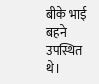बीके भाई बहने उपस्थित थे।